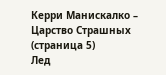Керри Манискалко – Царство Страшных (страница 5)
Лед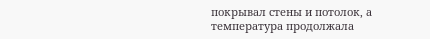покрывал стены и потолок, а температура продолжала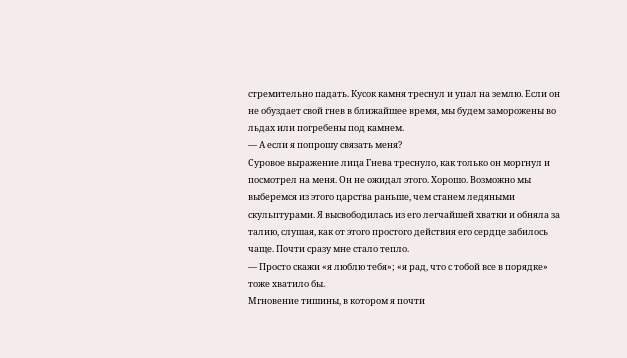стремительно падать. Кусок камня треснул и упал на землю. Если он не обуздает свой гнев в ближайшее время, мы будем заморожены во льдах или погребены под камнем.
— А если я попрошу связать меня?
Суровое выражение лица Гнева треснуло, как только он моргнул и посмотрел на меня. Он не ожидал этого. Хорошо. Возможно мы выберемся из этого царства раньше, чем станем ледяными скульптурами. Я высвободилась из его легчайшей хватки и обняла за талию, слушая, как от этого простого действия его сердце забилось чаще. Почти сразу мне стало тепло.
— Просто скажи «я люблю тебя»; «я рад, что с тобой все в порядке» тоже хватило бы.
Мгновение тишины, в котором я почти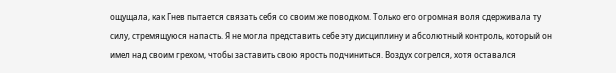ощущала, как Гнев пытается связать себя со своим же поводком. Только его огромная воля сдерживала ту силу, стремящуюся напасть. Я не могла представить себе эту дисциплину и абсолютный контроль, который он имел над своим грехом, чтобы заставить свою ярость подчиниться. Воздух согрелся, хотя оставался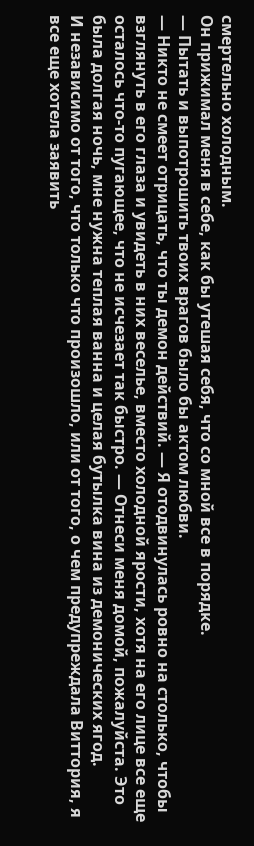смертельно холодным.
Он прижимал меня в себе, как бы утешая себя, что со мной все в порядке.
— Пытать и выпотрошить твоих врагов было бы актом любви.
— Никто не смеет отрицать, что ты демон действий. — Я отодвинулась ровно на столько, чтобы взглянуть в его глаза и увидеть в них веселье, вместо холодной ярости, хотя на его лице все еще осталось что-то пугающее, что не исчезает так быстро. — Отнеси меня домой, пожалуйста. Это была долгая ночь, мне нужна теплая ванна и целая бутылка вина из демонических ягод.
И независимо от того, что только что произошло, или от того, о чем предупреждала Виттория, я все еще хотела заявить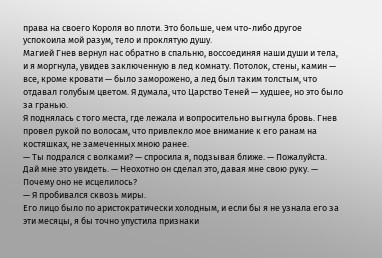права на своего Короля во плоти. Это больше, чем что-либо другое успокоила мой разум, тело и проклятую душу.
Магией Гнев вернул нас обратно в спальню, воссоединяя наши души и тела, и я моргнула, увидев заключенную в лед комнату. Потолок, стены, камин — все, кроме кровати — было заморожено, а лед был таким толстым, что отдавал голубым цветом. Я думала, что Царство Теней — худшее, но это было за гранью.
Я поднялась с того места, где лежала и вопросительно выгнула бровь. Гнев провел рукой по волосам, что привлекло мое внимание к его ранам на костяшках, не замеченных мною ранее.
— Ты подрался с волками? — спросила я, подзывая ближе. — Пожалуйста. Дай мне это увидеть. — Неохотно он сделал это, давая мне свою руку. — Почему оно не исцелилось?
— Я пробивался сквозь миры.
Его лицо было по аристократически холодным, и если бы я не узнала его за эти месяцы, я бы точно упустила признаки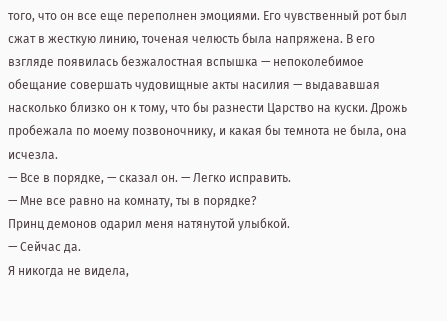того, что он все еще переполнен эмоциями. Его чувственный рот был сжат в жесткую линию, точеная челюсть была напряжена. В его взгляде появилась безжалостная вспышка — непоколебимое обещание совершать чудовищные акты насилия — выдававшая насколько близко он к тому, что бы разнести Царство на куски. Дрожь пробежала по моему позвоночнику, и какая бы темнота не была, она исчезла.
— Все в порядке, — сказал он. — Легко исправить.
— Мне все равно на комнату, ты в порядке?
Принц демонов одарил меня натянутой улыбкой.
— Сейчас да.
Я никогда не видела,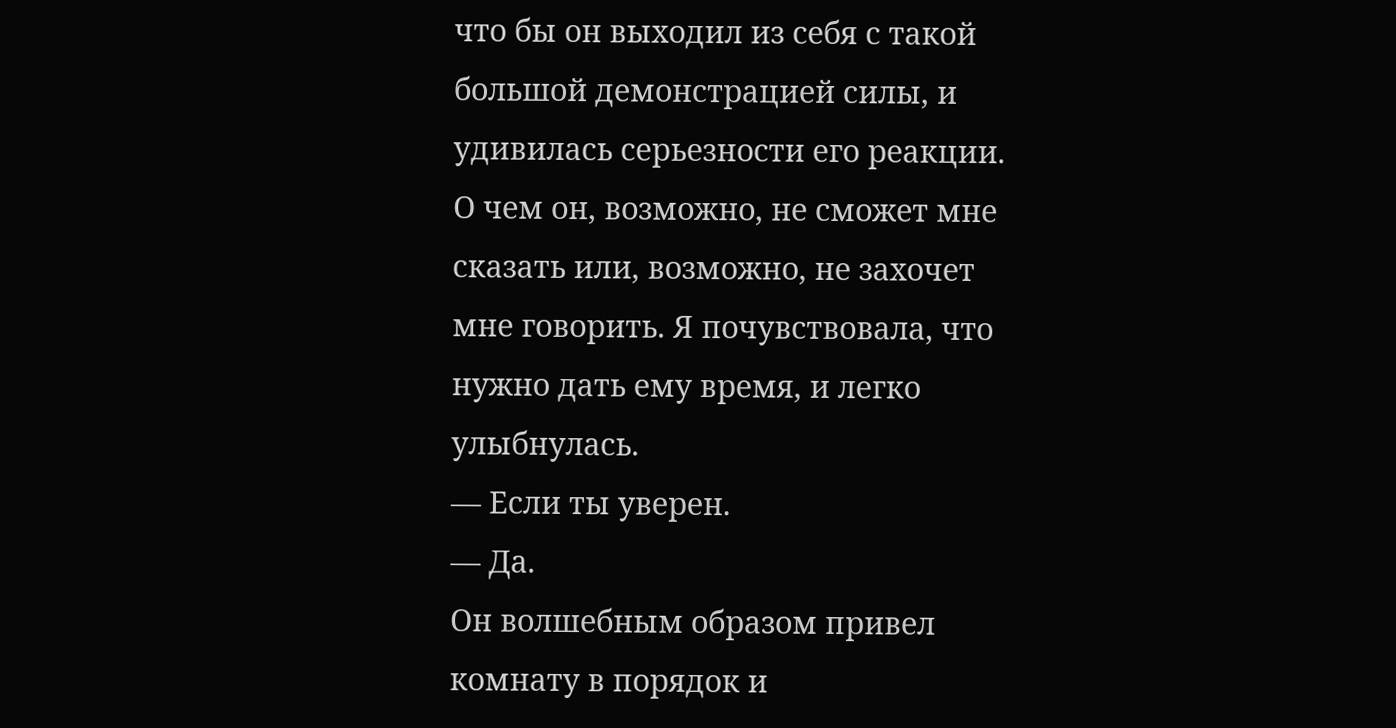что бы он выходил из себя с такой большой демонстрацией силы, и удивилась серьезности его реакции. О чем он, возможно, не сможет мне сказать или, возможно, не захочет мне говорить. Я почувствовала, что нужно дать ему время, и легко улыбнулась.
— Если ты уверен.
— Да.
Он волшебным образом привел комнату в порядок и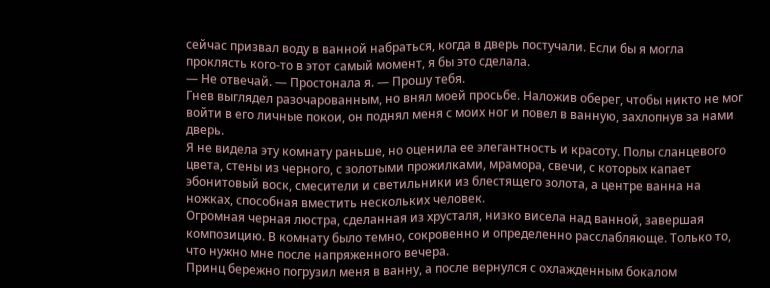сейчас призвал воду в ванной набраться, когда в дверь постучали. Если бы я могла проклясть кого-то в этот самый момент, я бы это сделала.
— Не отвечай. — Простонала я. — Прошу тебя.
Гнев выглядел разочарованным, но внял моей просьбе. Наложив оберег, чтобы никто не мог войти в его личные покои, он поднял меня с моих ног и повел в ванную, захлопнув за нами дверь.
Я не видела эту комнату раньше, но оценила ее элегантность и красоту. Полы сланцевого цвета, стены из черного, с золотыми прожилками, мрамора, свечи, с которых капает эбонитовый воск, смесители и светильники из блестящего золота, а центре ванна на ножках, способная вместить нескольких человек.
Огромная черная люстра, сделанная из хрусталя, низко висела над ванной, завершая композицию. В комнату было темно, сокровенно и определенно расслабляюще. Только то, что нужно мне после напряженного вечера.
Принц бережно погрузил меня в ванну, а после вернулся с охлажденным бокалом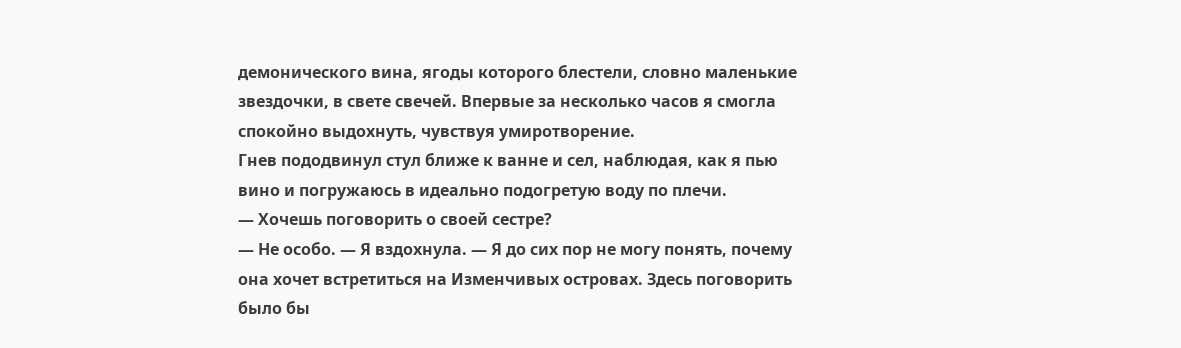демонического вина, ягоды которого блестели, словно маленькие звездочки, в свете свечей. Впервые за несколько часов я смогла спокойно выдохнуть, чувствуя умиротворение.
Гнев пододвинул стул ближе к ванне и сел, наблюдая, как я пью вино и погружаюсь в идеально подогретую воду по плечи.
— Хочешь поговорить о своей сестре?
— Не особо. — Я вздохнула. — Я до сих пор не могу понять, почему она хочет встретиться на Изменчивых островах. Здесь поговорить было бы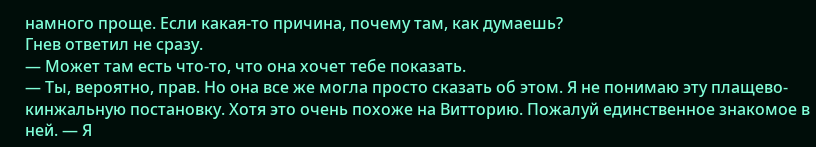намного проще. Если какая-то причина, почему там, как думаешь?
Гнев ответил не сразу.
— Может там есть что-то, что она хочет тебе показать.
— Ты, вероятно, прав. Но она все же могла просто сказать об этом. Я не понимаю эту плащево-кинжальную постановку. Хотя это очень похоже на Витторию. Пожалуй единственное знакомое в ней. — Я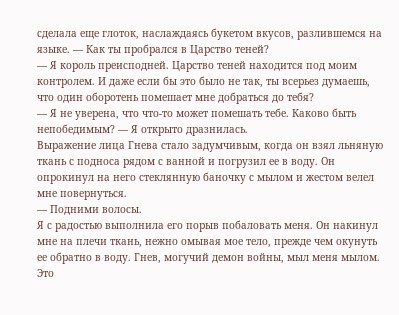сделала еще глоток, наслаждаясь букетом вкусов, разлившемся на языке. — Как ты пробрался в Царство теней?
— Я король преисподней. Царство теней находится под моим контролем. И даже если бы это было не так, ты всерьез думаешь, что один оборотень помешает мне добраться до тебя?
— Я не уверена, что что-то может помешать тебе. Каково быть непобедимым? — Я открыто дразнилась.
Выражение лица Гнева стало задумчивым, когда он взял льняную ткань с подноса рядом с ванной и погрузил ее в воду. Он опрокинул на него стеклянную баночку с мылом и жестом велел мне повернуться.
— Подними волосы.
Я с радостью выполнила его порыв побаловать меня. Он накинул мне на плечи ткань, нежно омывая мое тело, прежде чем окунуть ее обратно в воду. Гнев, могучий демон войны, мыл меня мылом. Это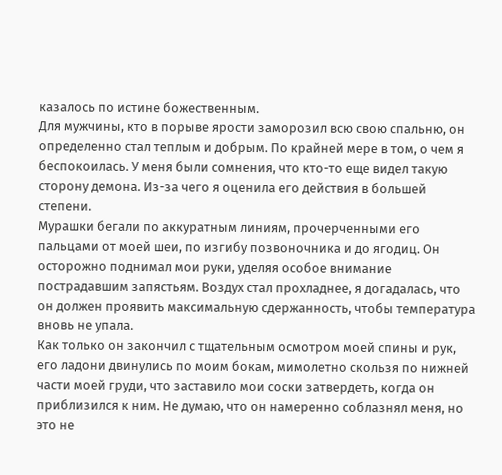казалось по истине божественным.
Для мужчины, кто в порыве ярости заморозил всю свою спальню, он определенно стал теплым и добрым. По крайней мере в том, о чем я беспокоилась. У меня были сомнения, что кто-то еще видел такую сторону демона. Из-за чего я оценила его действия в большей степени.
Мурашки бегали по аккуратным линиям, прочерченными его пальцами от моей шеи, по изгибу позвоночника и до ягодиц. Он осторожно поднимал мои руки, уделяя особое внимание пострадавшим запястьям. Воздух стал прохладнее, я догадалась, что он должен проявить максимальную сдержанность, чтобы температура вновь не упала.
Как только он закончил с тщательным осмотром моей спины и рук, его ладони двинулись по моим бокам, мимолетно скользя по нижней части моей груди, что заставило мои соски затвердеть, когда он приблизился к ним. Не думаю, что он намеренно соблазнял меня, но это не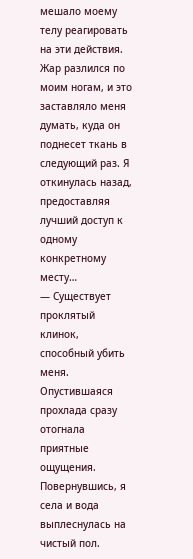мешало моему телу реагировать на эти действия. Жар разлился по моим ногам, и это заставляло меня думать, куда он поднесет ткань в следующий раз. Я откинулась назад, предоставляя лучший доступ к одному конкретному месту…
— Существует проклятый клинок, способный убить меня.
Опустившаяся прохлада сразу отогнала приятные ощущения. Повернувшись, я села и вода выплеснулась на чистый пол.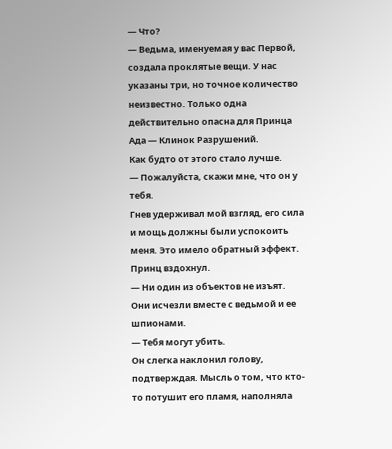— Что?
— Ведьма, именуемая у вас Первой, создала проклятые вещи. У нас указаны три, но точное количество неизвестно. Только одна действительно опасна для Принца Ада — Клинок Разрушений.
Как будто от этого стало лучше.
— Пожалуйста, скажи мне, что он у тебя.
Гнев удерживал мой взгляд, его сила и мощь должны были успокоить меня. Это имело обратный эффект. Принц вздохнул.
— Ни один из объектов не изъят. Они исчезли вместе с ведьмой и ее шпионами.
— Тебя могут убить.
Он слегка наклонил голову, подтверждая. Мысль о том, что кто-то потушит его пламя, наполняла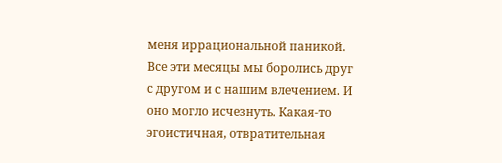меня иррациональной паникой. Все эти месяцы мы боролись друг с другом и с нашим влечением. И оно могло исчезнуть. Какая-то эгоистичная, отвратительная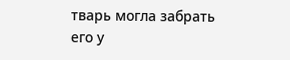тварь могла забрать его у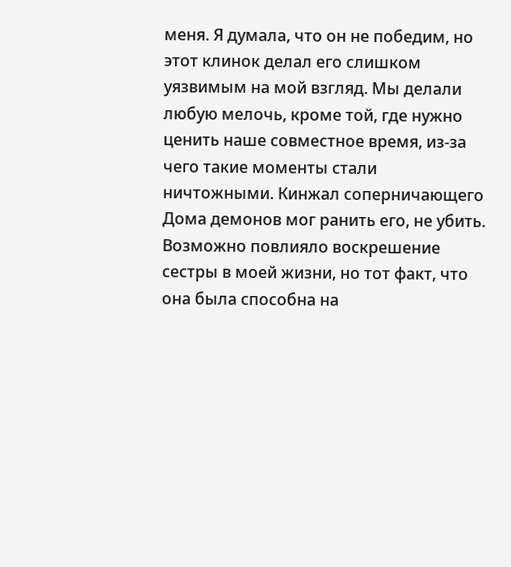меня. Я думала, что он не победим, но этот клинок делал его слишком уязвимым на мой взгляд. Мы делали любую мелочь, кроме той, где нужно ценить наше совместное время, из-за чего такие моменты стали ничтожными. Кинжал соперничающего Дома демонов мог ранить его, не убить.
Возможно повлияло воскрешение сестры в моей жизни, но тот факт, что она была способна на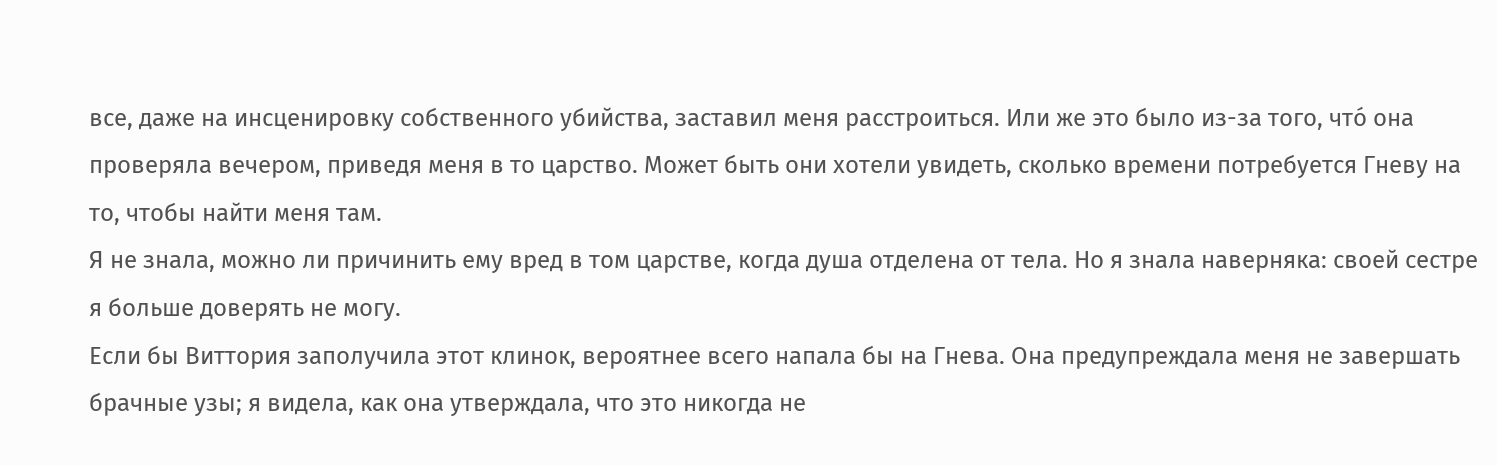все, даже на инсценировку собственного убийства, заставил меня расстроиться. Или же это было из-за того, чтó она проверяла вечером, приведя меня в то царство. Может быть они хотели увидеть, сколько времени потребуется Гневу на то, чтобы найти меня там.
Я не знала, можно ли причинить ему вред в том царстве, когда душа отделена от тела. Но я знала наверняка: своей сестре я больше доверять не могу.
Если бы Виттория заполучила этот клинок, вероятнее всего напала бы на Гнева. Она предупреждала меня не завершать брачные узы; я видела, как она утверждала, что это никогда не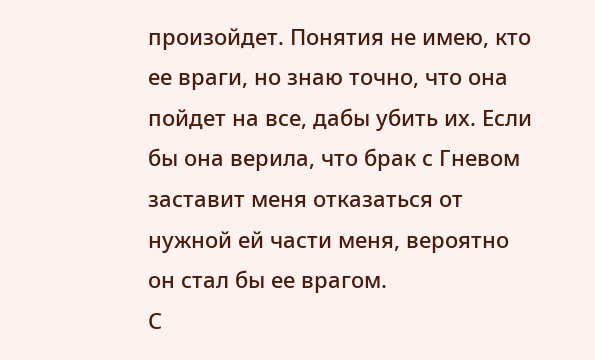произойдет. Понятия не имею, кто ее враги, но знаю точно, что она пойдет на все, дабы убить их. Если бы она верила, что брак с Гневом заставит меня отказаться от нужной ей части меня, вероятно он стал бы ее врагом.
С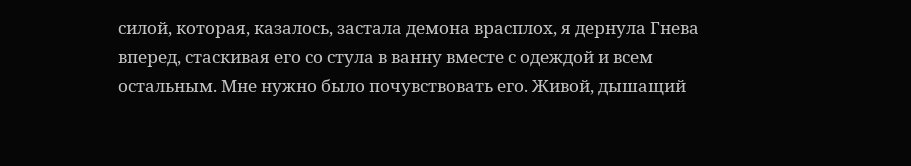силой, которая, казалось, застала демона врасплох, я дернула Гнева вперед, стаскивая его со стула в ванну вместе с одеждой и всем остальным. Мне нужно было почувствовать его. Живой, дышащий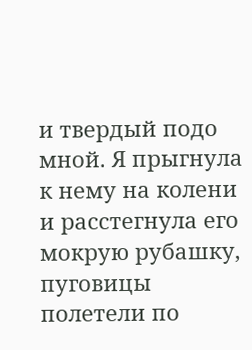и твердый подо мной. Я прыгнула к нему на колени и расстегнула его мокрую рубашку, пуговицы полетели по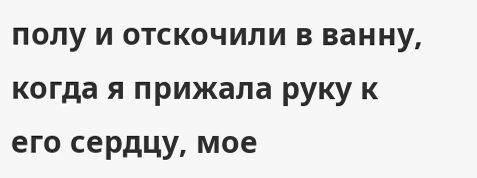полу и отскочили в ванну, когда я прижала руку к его сердцу, мое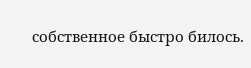собственное быстро билось.